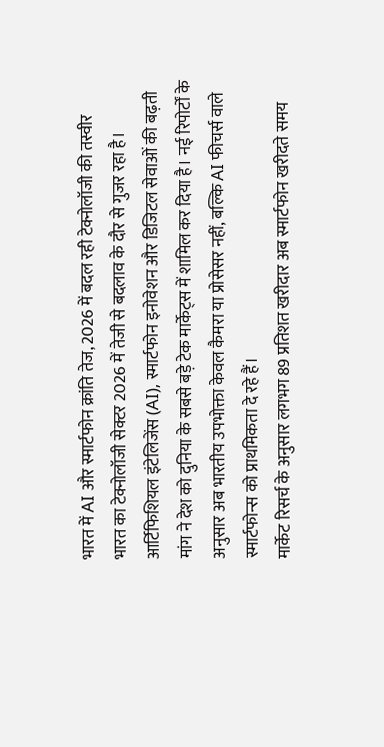भारत में AI और स्मार्टफोन क्रांति तेज, 2026 में बदल रही टेक्नोलॉजी की तस्वीर
भारत का टेक्नोलॉजी सेक्टर 2026 में तेजी से बदलाव के दौर से गुजर रहा है। आर्टिफिशियल इंटेलिजेंस (AI), स्मार्टफोन इनोवेशन और डिजिटल सेवाओं की बढ़ती मांग ने देश को दुनिया के सबसे बड़े टेक मार्केट्स में शामिल कर दिया है। नई रिपोर्टों के अनुसार अब भारतीय उपभोक्ता केवल कैमरा या प्रोसेसर नहीं, बल्कि AI फीचर्स वाले स्मार्टफोन्स को प्राथमिकता दे रहे हैं।
मार्केट रिसर्च के अनुसार लगभग 89 प्रतिशत खरीदार अब स्मार्टफोन खरीदते समय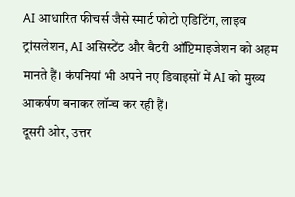AI आधारित फीचर्स जैसे स्मार्ट फोटो एडिटिंग, लाइव ट्रांसलेशन, AI असिस्टेंट और बैटरी ऑप्टिमाइजेशन को अहम मानते हैं। कंपनियां भी अपने नए डिवाइसों में AI को मुख्य आकर्षण बनाकर लॉन्च कर रही हैं।
दूसरी ओर, उत्तर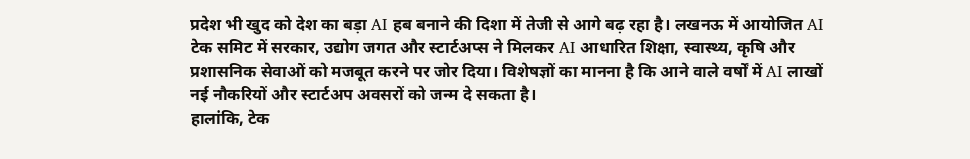प्रदेश भी खुद को देश का बड़ा AI हब बनाने की दिशा में तेजी से आगे बढ़ रहा है। लखनऊ में आयोजित AI टेक समिट में सरकार, उद्योग जगत और स्टार्टअप्स ने मिलकर AI आधारित शिक्षा, स्वास्थ्य, कृषि और प्रशासनिक सेवाओं को मजबूत करने पर जोर दिया। विशेषज्ञों का मानना है कि आने वाले वर्षों में AI लाखों नई नौकरियों और स्टार्टअप अवसरों को जन्म दे सकता है।
हालांकि, टेक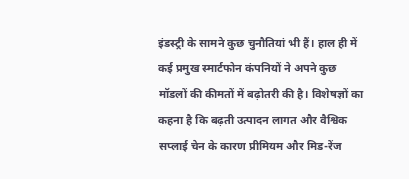इंडस्ट्री के सामने कुछ चुनौतियां भी हैं। हाल ही में कई प्रमुख स्मार्टफोन कंपनियों ने अपने कुछ मॉडलों की कीमतों में बढ़ोतरी की है। विशेषज्ञों का कहना है कि बढ़ती उत्पादन लागत और वैश्विक सप्लाई चेन के कारण प्रीमियम और मिड-रेंज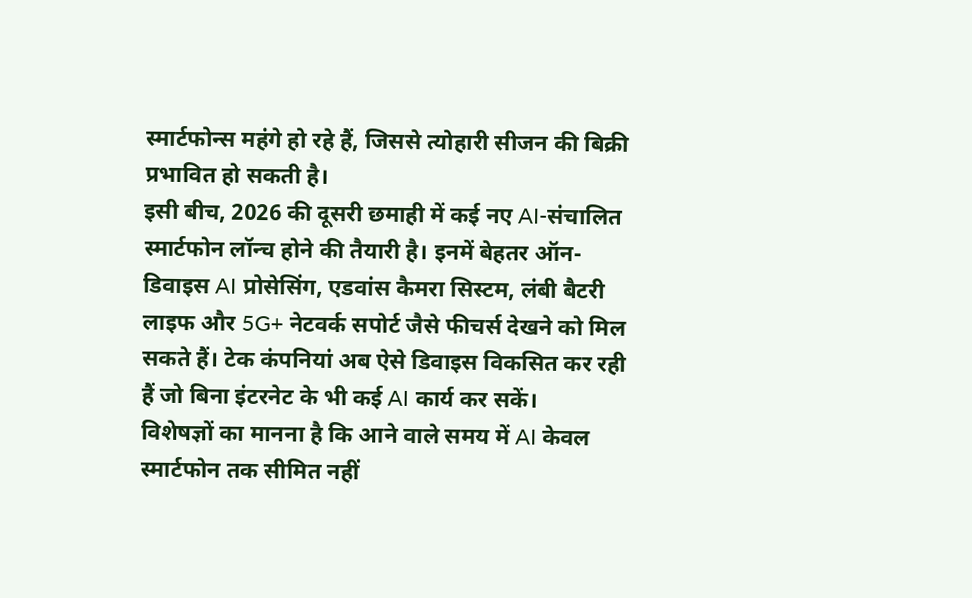स्मार्टफोन्स महंगे हो रहे हैं, जिससे त्योहारी सीजन की बिक्री प्रभावित हो सकती है।
इसी बीच, 2026 की दूसरी छमाही में कई नए AI-संचालित स्मार्टफोन लॉन्च होने की तैयारी है। इनमें बेहतर ऑन-डिवाइस AI प्रोसेसिंग, एडवांस कैमरा सिस्टम, लंबी बैटरी लाइफ और 5G+ नेटवर्क सपोर्ट जैसे फीचर्स देखने को मिल सकते हैं। टेक कंपनियां अब ऐसे डिवाइस विकसित कर रही हैं जो बिना इंटरनेट के भी कई AI कार्य कर सकें।
विशेषज्ञों का मानना है कि आने वाले समय में AI केवल स्मार्टफोन तक सीमित नहीं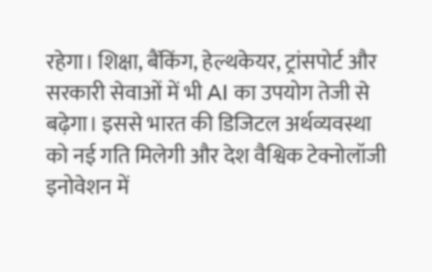रहेगा। शिक्षा, बैंकिंग, हेल्थकेयर, ट्रांसपोर्ट और सरकारी सेवाओं में भी AI का उपयोग तेजी से बढ़ेगा। इससे भारत की डिजिटल अर्थव्यवस्था को नई गति मिलेगी और देश वैश्विक टेक्नोलॉजी इनोवेशन में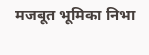मजबूत भूमिका निभा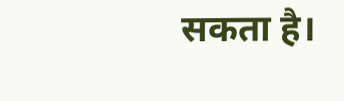सकता है।